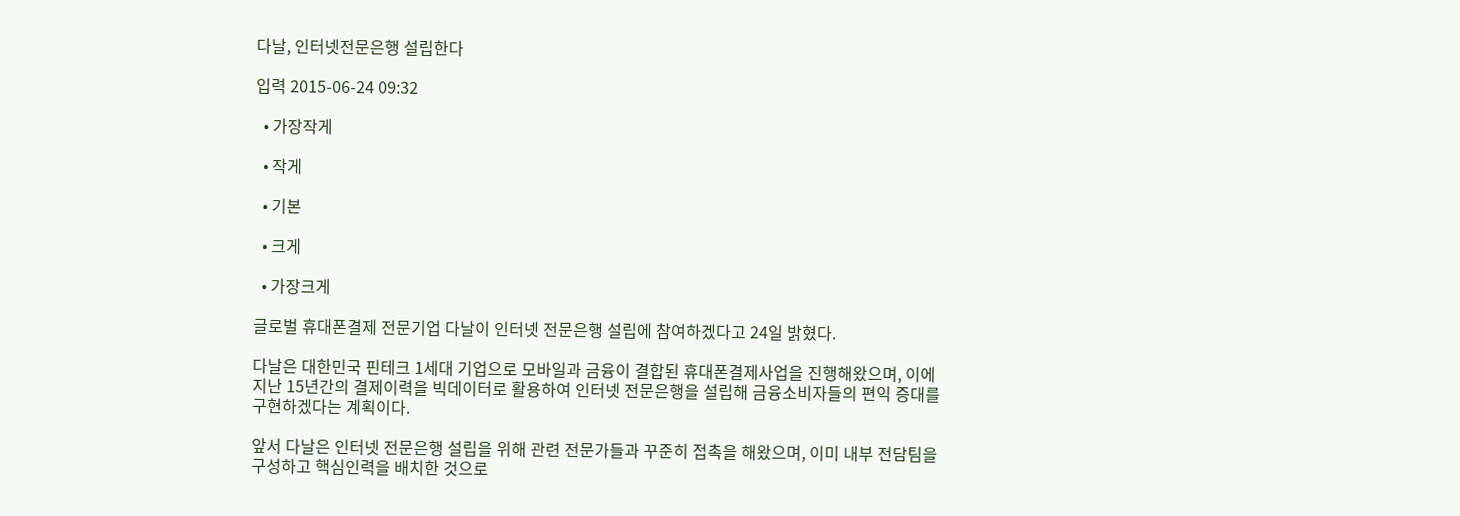다날, 인터넷전문은행 설립한다

입력 2015-06-24 09:32

  • 가장작게

  • 작게

  • 기본

  • 크게

  • 가장크게

글로벌 휴대폰결제 전문기업 다날이 인터넷 전문은행 설립에 참여하겠다고 24일 밝혔다.

다날은 대한민국 핀테크 1세대 기업으로 모바일과 금융이 결합된 휴대폰결제사업을 진행해왔으며, 이에 지난 15년간의 결제이력을 빅데이터로 활용하여 인터넷 전문은행을 설립해 금융소비자들의 편익 증대를 구현하겠다는 계획이다.

앞서 다날은 인터넷 전문은행 설립을 위해 관련 전문가들과 꾸준히 접촉을 해왔으며, 이미 내부 전담팀을 구성하고 핵심인력을 배치한 것으로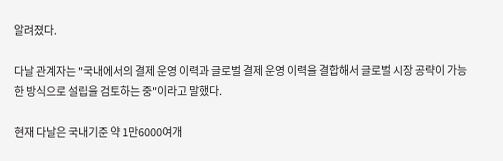알려졌다.

다날 관계자는 "국내에서의 결제 운영 이력과 글로벌 결제 운영 이력을 결합해서 글로벌 시장 공략이 가능한 방식으로 설립을 검토하는 중"이라고 말했다.

현재 다날은 국내기준 약 1만6000여개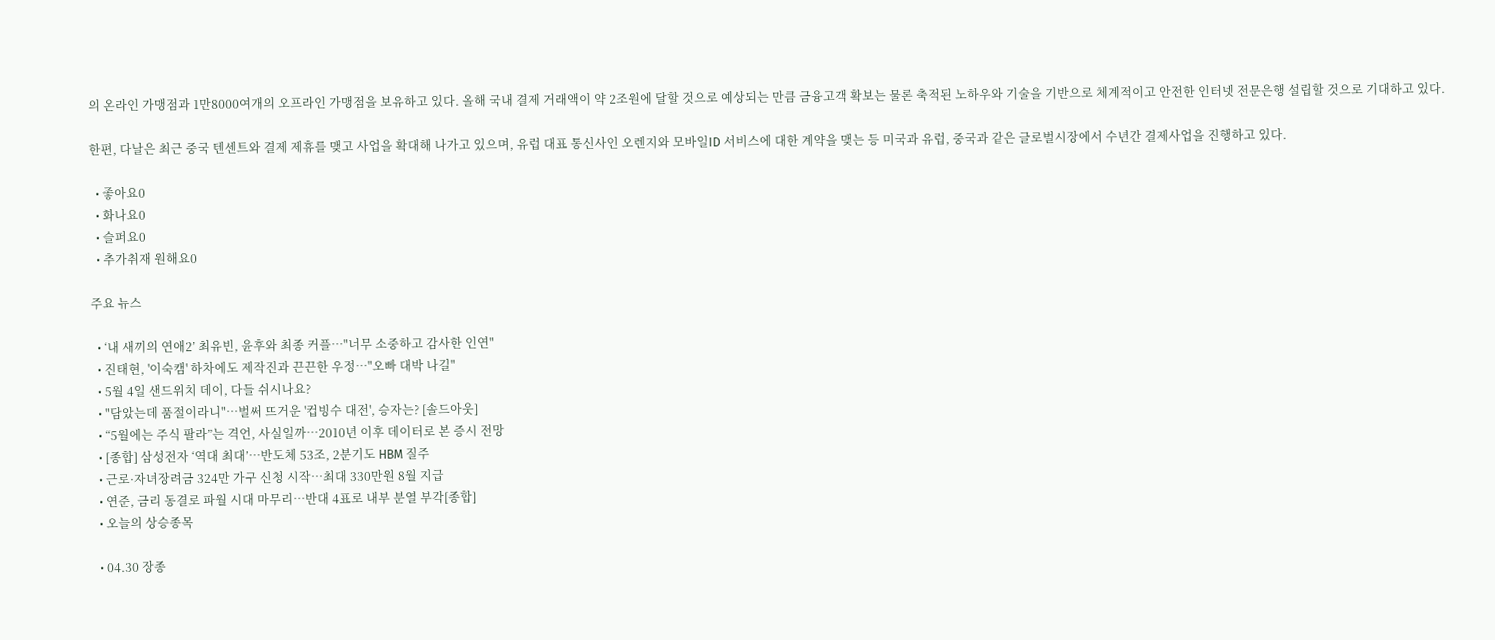의 온라인 가맹점과 1만8000여개의 오프라인 가맹점을 보유하고 있다. 올해 국내 결제 거래액이 약 2조원에 달할 것으로 예상되는 만큼 금융고객 확보는 물론 축적된 노하우와 기술을 기반으로 체계적이고 안전한 인터넷 전문은행 설립할 것으로 기대하고 있다.

한편, 다날은 최근 중국 텐센트와 결제 제휴를 맺고 사업을 확대해 나가고 있으며, 유럽 대표 통신사인 오렌지와 모바일ID 서비스에 대한 계약을 맺는 등 미국과 유럽, 중국과 같은 글로벌시장에서 수년간 결제사업을 진행하고 있다.

  • 좋아요0
  • 화나요0
  • 슬퍼요0
  • 추가취재 원해요0

주요 뉴스

  • ‘내 새끼의 연애2’ 최유빈, 윤후와 최종 커플⋯"너무 소중하고 감사한 인연"
  • 진태현, '이숙캠' 하차에도 제작진과 끈끈한 우정⋯"오빠 대박 나길"
  • 5월 4일 샌드위치 데이, 다들 쉬시나요?
  • "담았는데 품절이라니"⋯벌써 뜨거운 '컵빙수 대전', 승자는? [솔드아웃]
  • “5월에는 주식 팔라”는 격언, 사실일까⋯2010년 이후 데이터로 본 증시 전망
  • [종합] 삼성전자 ‘역대 최대’…반도체 53조, 2분기도 HBM 질주
  • 근로·자녀장려금 324만 가구 신청 시작…최대 330만원 8월 지급
  • 연준, 금리 동결로 파월 시대 마무리…반대 4표로 내부 분열 부각[종합]
  • 오늘의 상승종목

  • 04.30 장종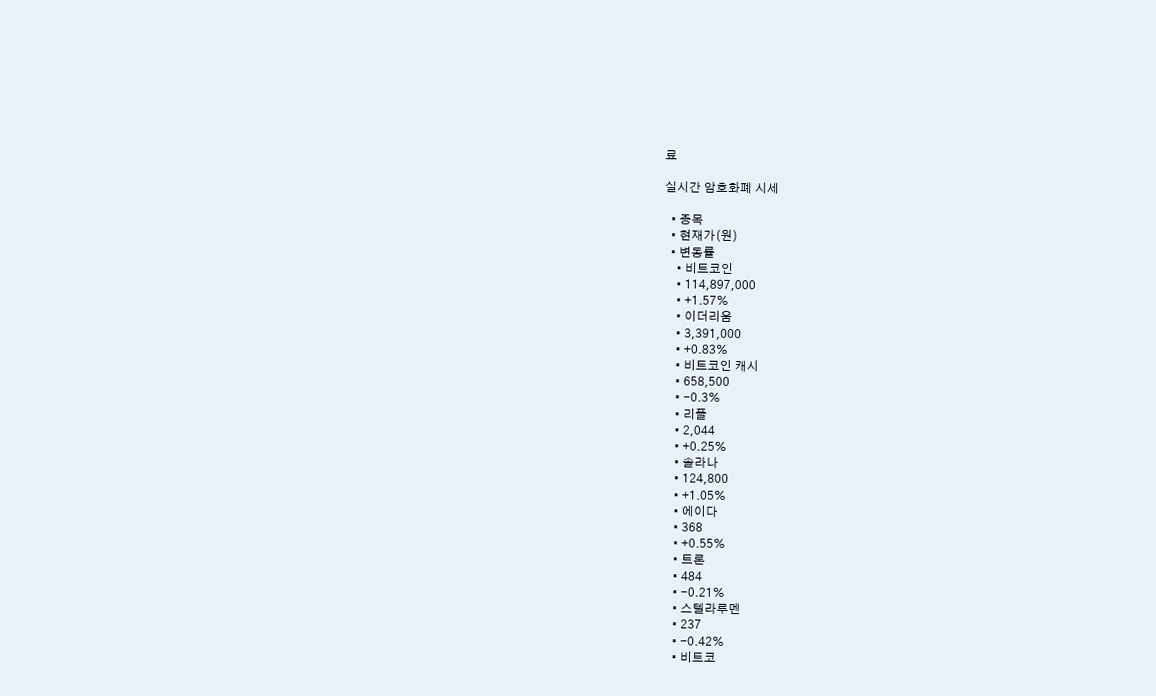료

실시간 암호화폐 시세

  • 종목
  • 현재가(원)
  • 변동률
    • 비트코인
    • 114,897,000
    • +1.57%
    • 이더리움
    • 3,391,000
    • +0.83%
    • 비트코인 캐시
    • 658,500
    • -0.3%
    • 리플
    • 2,044
    • +0.25%
    • 솔라나
    • 124,800
    • +1.05%
    • 에이다
    • 368
    • +0.55%
    • 트론
    • 484
    • -0.21%
    • 스텔라루멘
    • 237
    • -0.42%
    • 비트코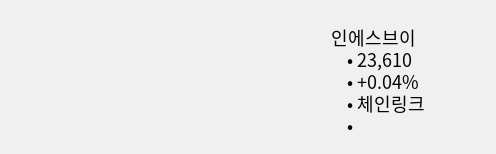인에스브이
    • 23,610
    • +0.04%
    • 체인링크
    •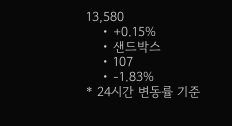13,580
    • +0.15%
    • 샌드박스
    • 107
    • -1.83%
* 24시간 변동률 기준